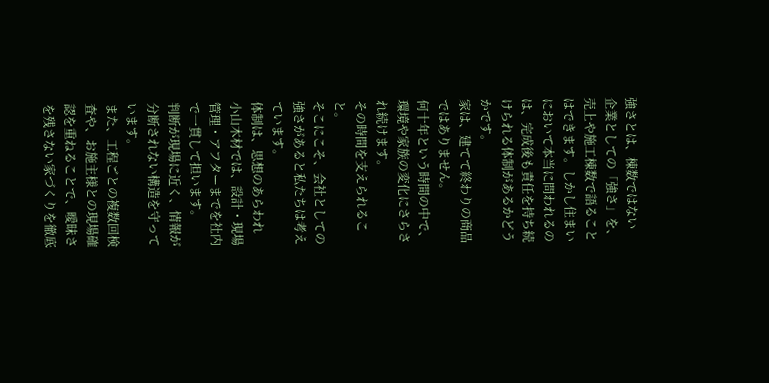強さとは、棟数ではない
企業としての「強さ」を、売上や施工棟数で語ることはできます。しかし住まいにおいて本当に問われるのは、完成後も責任を持ち続けられる体制があるかどうかです。
家は、建てて終わりの商品ではありません。
何十年という時間の中で、環境や家族の変化にさらされ続けます。
その時間を支えられること。
そこにこそ、会社としての強さがあると私たちは考えています。
体制は、思想のあらわれ
小山木材では、設計・現場管理・アフターまでを社内で一貫して担います。
判断が現場に近く、情報が分断されない構造を守っています。
また、工程ごとの複数回検査や、お施主様との現場確認を重ねることで、曖昧さを残さない家づくりを徹底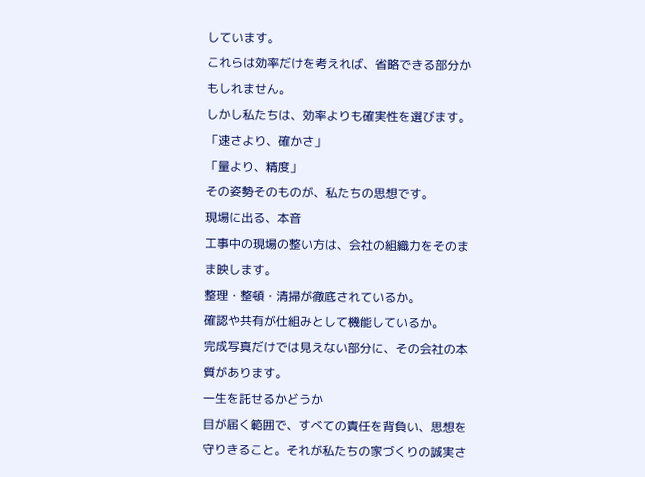しています。
これらは効率だけを考えれば、省略できる部分かもしれません。
しかし私たちは、効率よりも確実性を選びます。
「速さより、確かさ」
「量より、精度」
その姿勢そのものが、私たちの思想です。
現場に出る、本音
工事中の現場の整い方は、会社の組織力をそのまま映します。
整理・整頓・清掃が徹底されているか。
確認や共有が仕組みとして機能しているか。
完成写真だけでは見えない部分に、その会社の本質があります。
一生を託せるかどうか
目が届く範囲で、すべての責任を背負い、思想を守りきること。それが私たちの家づくりの誠実さ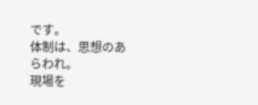です。
体制は、思想のあらわれ。
現場を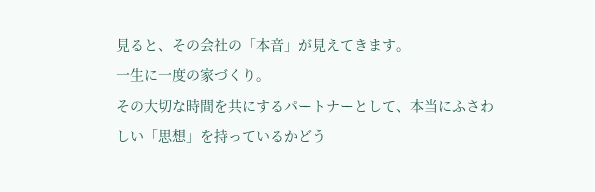見ると、その会社の「本音」が見えてきます。
一生に一度の家づくり。
その大切な時間を共にするパートナーとして、本当にふさわしい「思想」を持っているかどう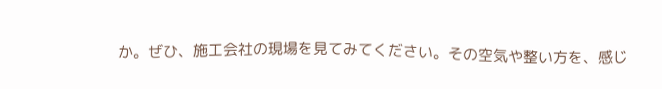か。ぜひ、施工会社の現場を見てみてください。その空気や整い方を、感じ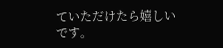ていただけたら嬉しいです。